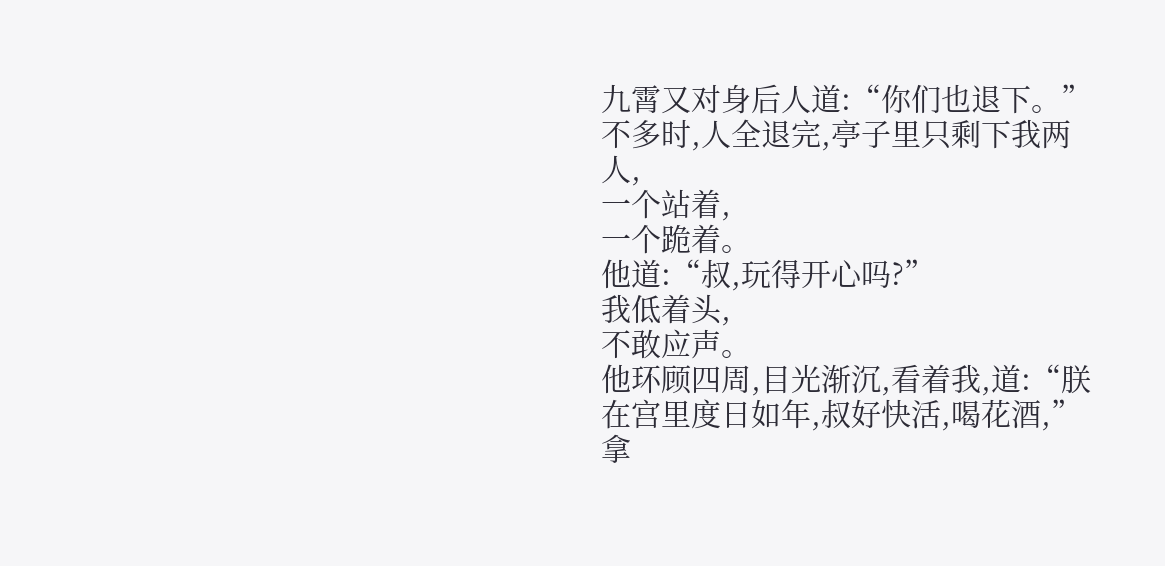九霄又对身后人道:“你们也退下。”
不多时,人全退完,亭子里只剩下我两人,
一个站着,
一个跪着。
他道:“叔,玩得开心吗?”
我低着头,
不敢应声。
他环顾四周,目光渐沉,看着我,道:“朕在宫里度日如年,叔好快活,喝花酒,”拿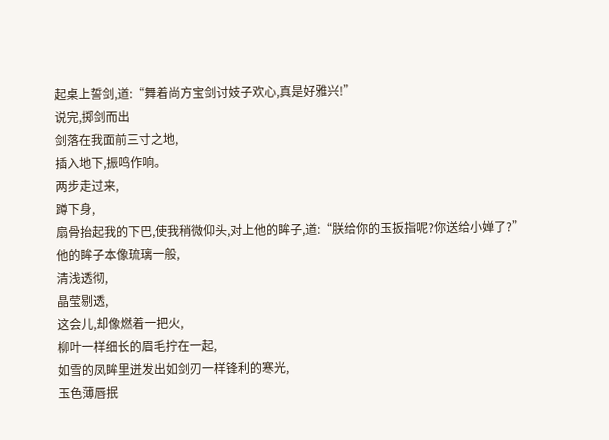起桌上誓剑,道:“舞着尚方宝剑讨妓子欢心,真是好雅兴!”
说完,掷剑而出
剑落在我面前三寸之地,
插入地下,振鸣作响。
两步走过来,
蹲下身,
扇骨抬起我的下巴,使我稍微仰头,对上他的眸子,道:“朕给你的玉扳指呢?你送给小婵了?”
他的眸子本像琉璃一般,
清浅透彻,
晶莹剔透,
这会儿,却像燃着一把火,
柳叶一样细长的眉毛拧在一起,
如雪的凤眸里迸发出如剑刃一样锋利的寒光,
玉色薄唇抿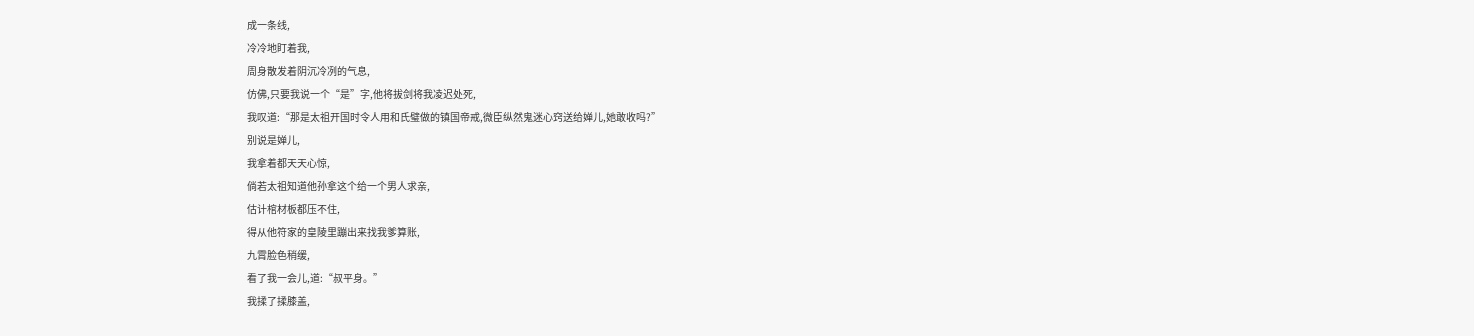成一条线,
冷冷地盯着我,
周身散发着阴沉冷冽的气息,
仿佛,只要我说一个“是”字,他将拔剑将我凌迟处死,
我叹道:“那是太祖开国时令人用和氏璧做的镇国帝戒,微臣纵然鬼迷心窍送给婵儿,她敢收吗?”
别说是婵儿,
我拿着都天天心惊,
倘若太祖知道他孙拿这个给一个男人求亲,
估计棺材板都压不住,
得从他符家的皇陵里蹦出来找我爹算账,
九霄脸色稍缓,
看了我一会儿,道:“叔平身。”
我揉了揉膝盖,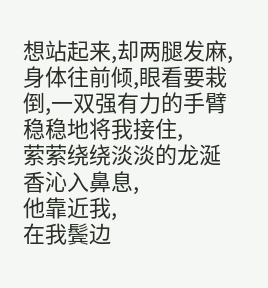想站起来,却两腿发麻,身体往前倾,眼看要栽倒,一双强有力的手臂稳稳地将我接住,
萦萦绕绕淡淡的龙涎香沁入鼻息,
他靠近我,
在我鬓边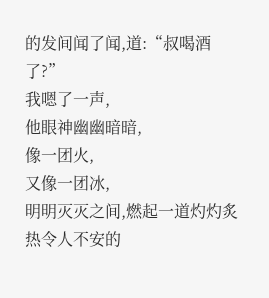的发间闻了闻,道:“叔喝酒了?”
我嗯了一声,
他眼神幽幽暗暗,
像一团火,
又像一团冰,
明明灭灭之间,燃起一道灼灼炙热令人不安的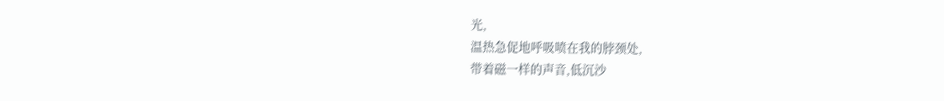光,
温热急促地呼吸喷在我的脖颈处,
带着磁一样的声音,低沉沙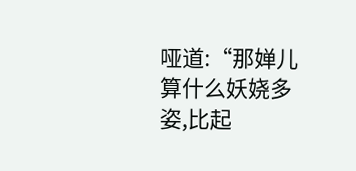哑道:“那婵儿算什么妖娆多姿,比起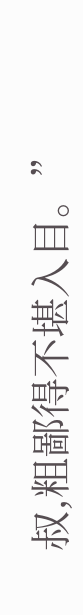叔,粗鄙得不堪入目。”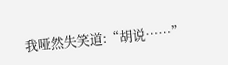我哑然失笑道:“胡说……”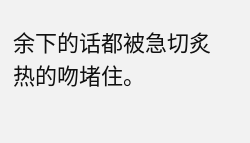余下的话都被急切炙热的吻堵住。